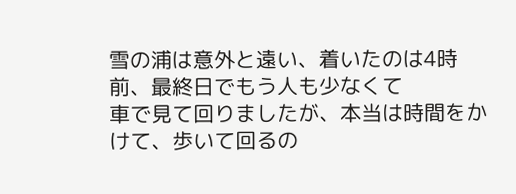雪の浦は意外と遠い、着いたのは4時前、最終日でもう人も少なくて
車で見て回りましたが、本当は時間をかけて、歩いて回るの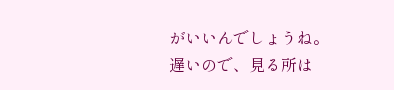がいいんでしょうね。
遅いので、見る所は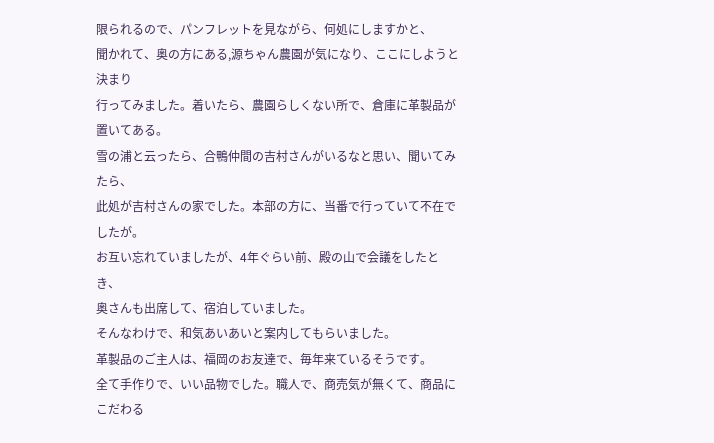限られるので、パンフレットを見ながら、何処にしますかと、
聞かれて、奥の方にある,源ちゃん農園が気になり、ここにしようと決まり
行ってみました。着いたら、農園らしくない所で、倉庫に革製品が置いてある。
雪の浦と云ったら、合鴨仲間の吉村さんがいるなと思い、聞いてみたら、
此処が吉村さんの家でした。本部の方に、当番で行っていて不在でしたが。
お互い忘れていましたが、4年ぐらい前、殿の山で会議をしたとき、
奥さんも出席して、宿泊していました。
そんなわけで、和気あいあいと案内してもらいました。
革製品のご主人は、福岡のお友達で、毎年来ているそうです。
全て手作りで、いい品物でした。職人で、商売気が無くて、商品にこだわる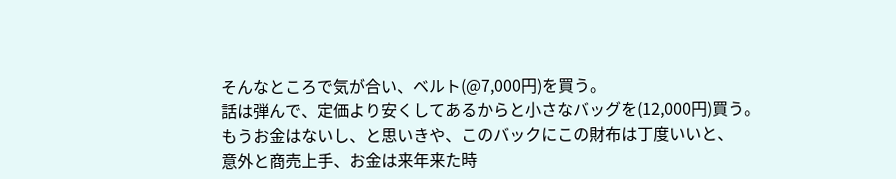そんなところで気が合い、ベルト(@7,000円)を買う。
話は弾んで、定価より安くしてあるからと小さなバッグを(12,000円)買う。
もうお金はないし、と思いきや、このバックにこの財布は丁度いいと、
意外と商売上手、お金は来年来た時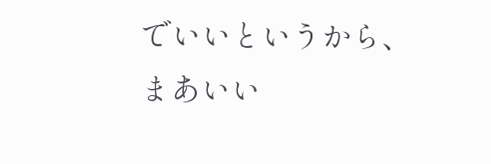でいいというから、
まあいい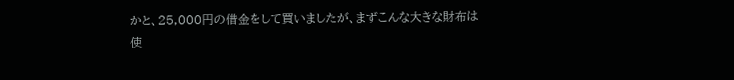かと、25,000円の借金をして買いましたが、まずこんな大きな財布は
使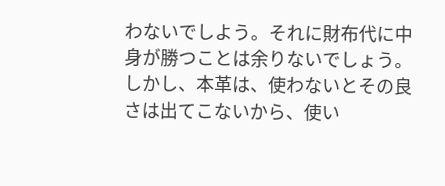わないでしよう。それに財布代に中身が勝つことは余りないでしょう。
しかし、本革は、使わないとその良さは出てこないから、使い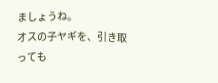ましょうね。
オスの子ヤギを、引き取っても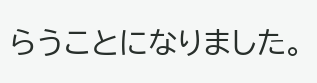らうことになりました。